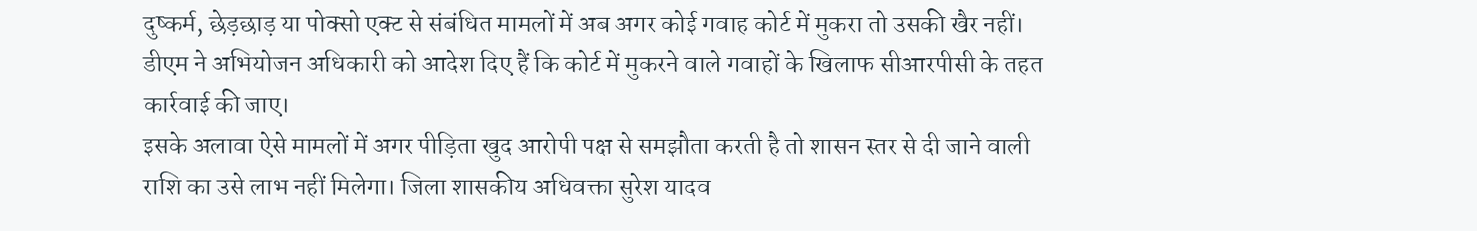दुष्कर्म, छेड़छाड़ या पोक्सो एक्ट से संबंधित मामलों में अब अगर कोई गवाह कोर्ट में मुकरा तो उसकी खैर नहीं। डीएम ने अभियोजन अधिकारी को आदेश दिए हैं कि कोर्ट में मुकरने वाले गवाहों के खिलाफ सीआरपीसी के तहत कार्रवाई की जाए।
इसके अलावा ऐसे मामलों में अगर पीड़िता खुद आरोपी पक्ष से समझौता करती है तो शासन स्तर से दी जाने वाली राशि का उसे लाभ नहीं मिलेगा। जिला शासकीय अधिवक्ता सुरेश यादव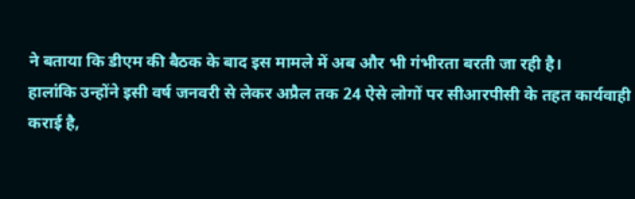ने बताया कि डीएम की बैठक के बाद इस मामले में अब और भी गंभीरता बरती जा रही है।
हालांकि उन्होंने इसी वर्ष जनवरी से लेकर अप्रैल तक 24 ऐसे लोगों पर सीआरपीसी के तहत कार्यवाही कराई है,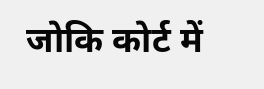जोकि कोर्ट में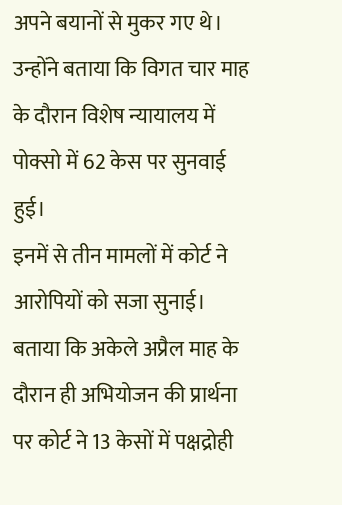अपने बयानों से मुकर गए थे। उन्होंने बताया कि विगत चार माह के दौरान विशेष न्यायालय में पोक्सो में 62 केस पर सुनवाई हुई।
इनमें से तीन मामलों में कोर्ट ने आरोपियों को सजा सुनाई। बताया कि अकेले अप्रैल माह के दौरान ही अभियोजन की प्रार्थना पर कोर्ट ने 13 केसों में पक्षद्रोही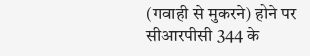(गवाही से मुकरने) होने पर सीआरपीसी 344 के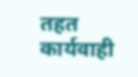तहत कार्यवाही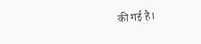की गई है।